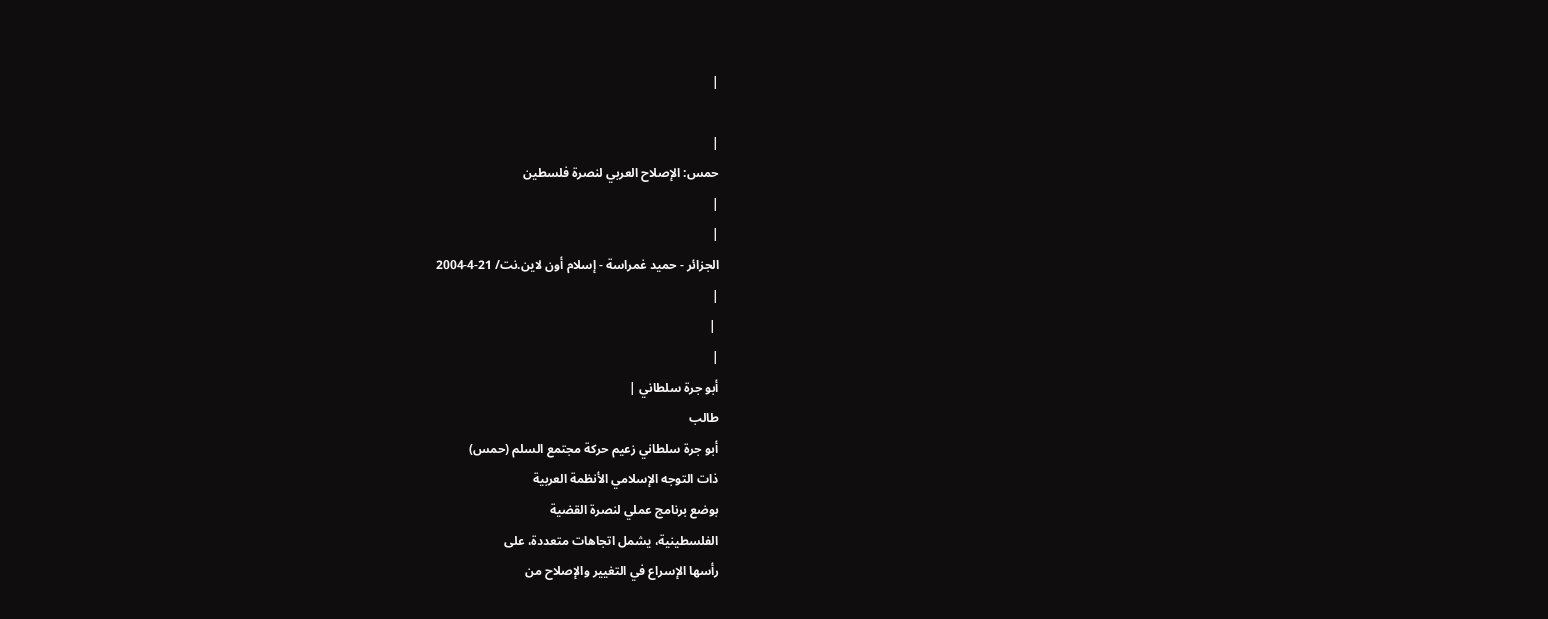|

|
حمس: الإصلاح العربي لنصرة فلسطين
|
|
الجزائر - حميد غمراسة - إسلام أون لاين.نت/ 21-4-2004
|
 |
|
أبو جرة سلطاني |
طالب
أبو جرة سلطاني زعيم حركة مجتمع السلم (حمس)
ذات التوجه الإسلامي الأنظمة العربية
بوضع برنامج عملي لنصرة القضية
الفلسطينية، يشمل اتجاهات متعددة، على
رأسها الإسراع في التغيير والإصلاح من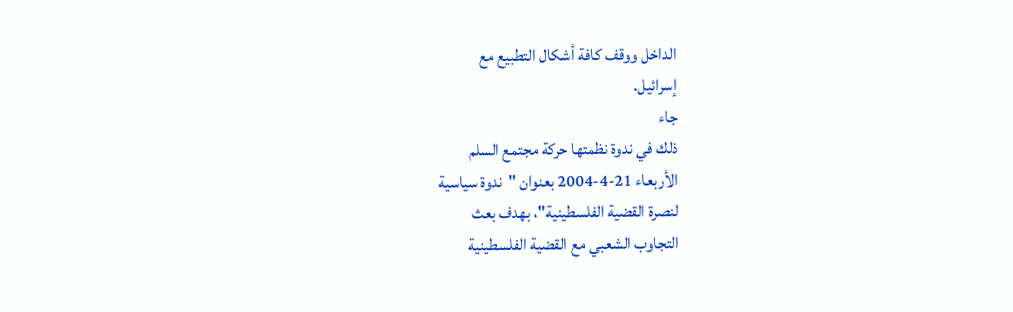الداخل ووقف كافة أشكال التطبيع مع
إسرائيل.
جاء
ذلك في ندوة نظمتها حركة مجتمع السلم
الأربعاء 21-4-2004 بعنوان "ندوة سياسية
لنصرة القضية الفلسطينية"، بهدف بعث
التجاوب الشعبي مع القضية الفلسطينية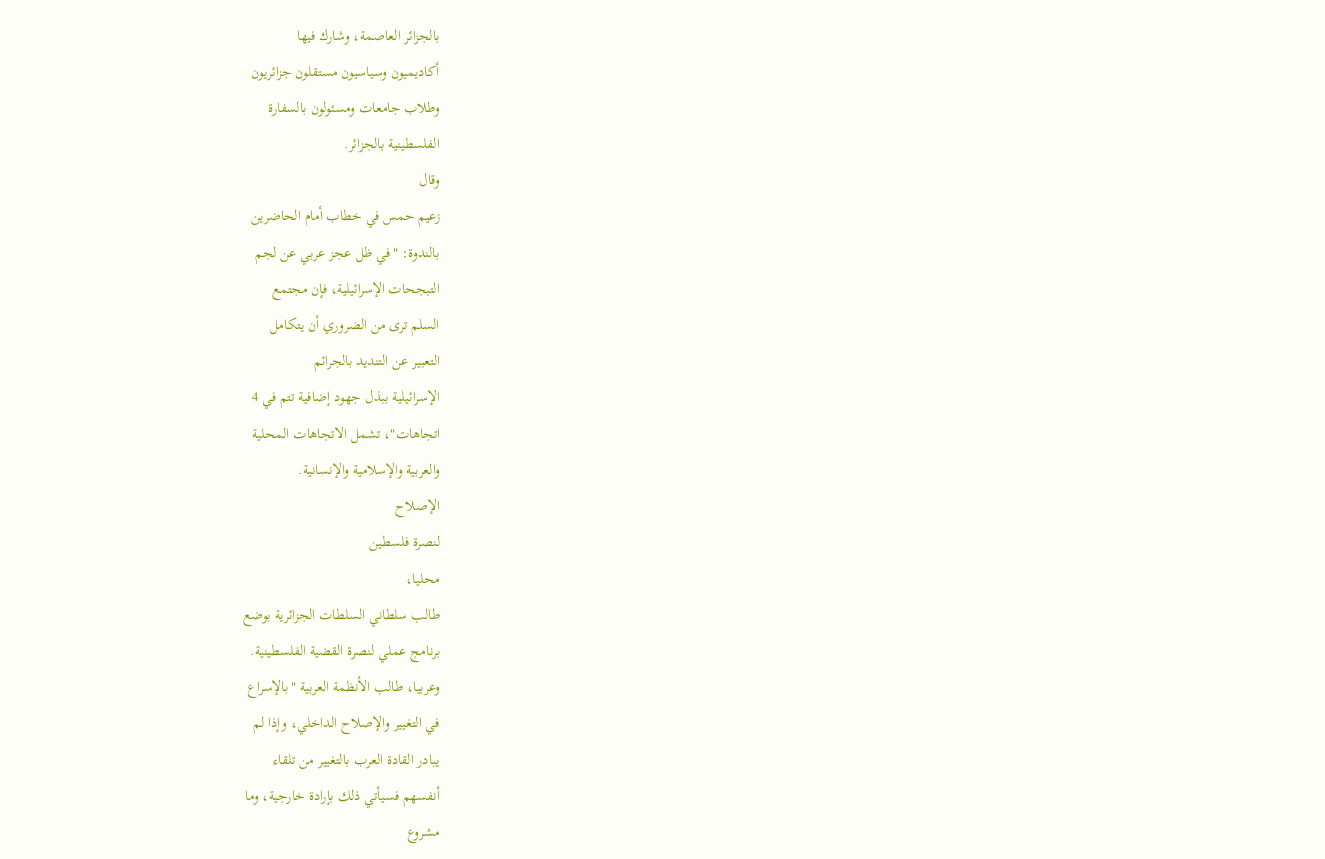بالجزائر العاصمة، وشارك فيها
أكاديميون وسياسيون مستقلون جزائريون
وطلاب جامعات ومسئولون بالسفارة
الفلسطينية بالجزائر.
وقال
زعيم حمس في خطاب أمام الحاضرين
بالندوة: "في ظل عجز عربي عن لجم
التبجحات الإسرائيلية، فإن مجتمع
السلم ترى من الضروري أن يتكامل
التعبير عن التنديد بالجرائم
الإسرائيلية ببذل جهود إضافية تتم في 4
اتجاهات"، تشمل الاتجاهات المحلية
والعربية والإسلامية والإنسانية.
الإصلاح
لنصرة فلسطين
محليا،
طالب سلطاني السلطات الجزائرية بوضع
برنامج عملي لنصرة القضية الفلسطينية.
وعربيا، طالب الأنظمة العربية "بالإسراع
في التغيير والإصلاح الداخلي، وإذا لم
يبادر القادة العرب بالتغيير من تلقاء
أنفسهم فسيأتي ذلك بإرادة خارجية، وما
مشروع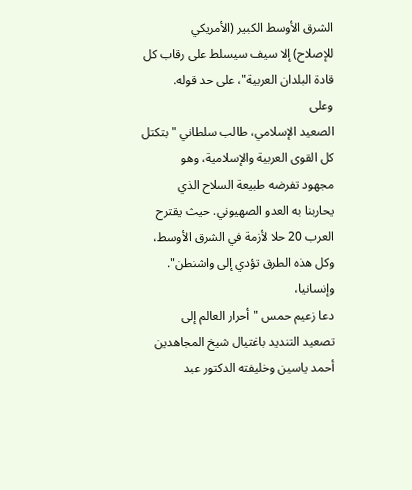الشرق الأوسط الكبير (الأمريكي
للإصلاح) إلا سيف سيسلط على رقاب كل
قادة البلدان العربية"، على حد قوله.
وعلى
الصعيد الإسلامي، طالب سلطاني "بتكتل
كل القوى العربية والإسلامية، وهو
مجهود تفرضه طبيعة السلاح الذي
يحاربنا به العدو الصهيوني. حيث يقترح
العرب 20 حلا لأزمة في الشرق الأوسط،
وكل هذه الطرق تؤدي إلى واشنطن".
وإنسانيا،
دعا زعيم حمس "أحرار العالم إلى
تصعيد التنديد باغتيال شيخ المجاهدين
أحمد ياسين وخليفته الدكتور عبد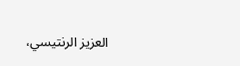العزيز الرنتيسي،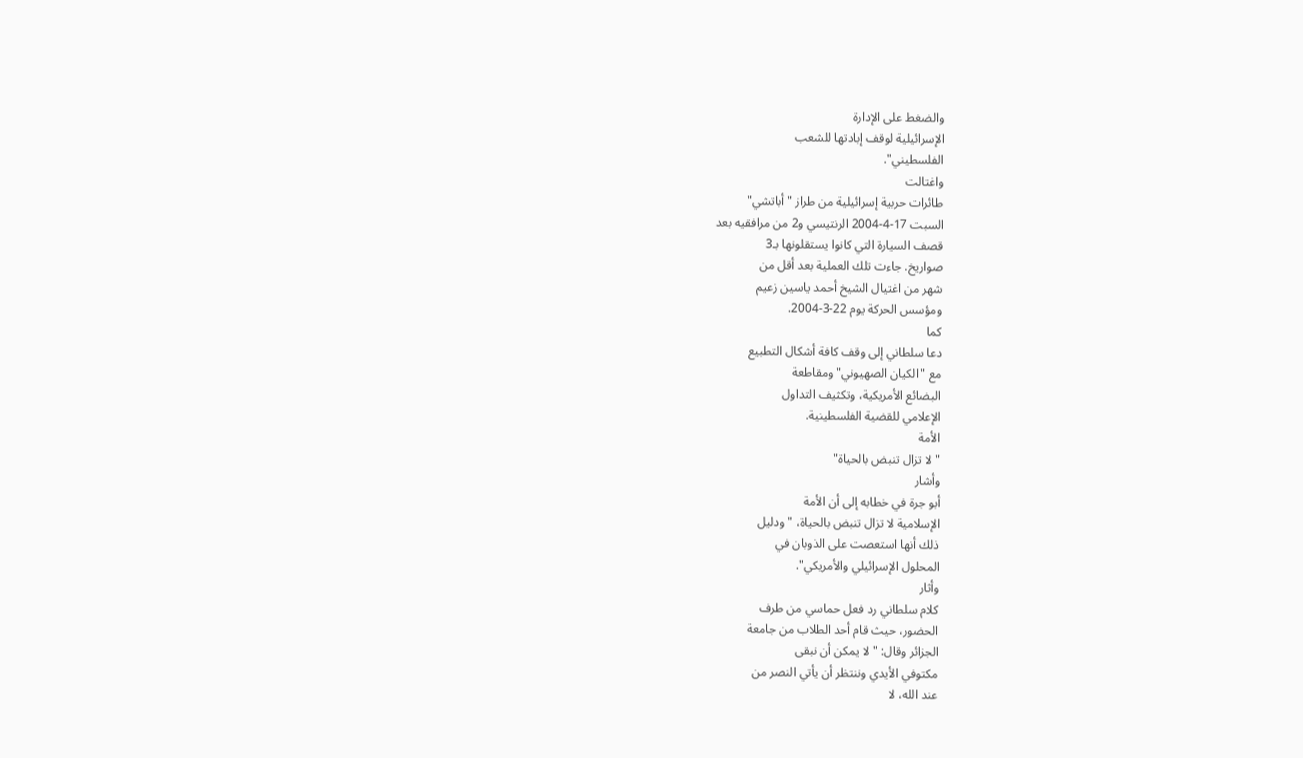والضغط على الإدارة
الإسرائيلية لوقف إبادتها للشعب
الفلسطيني".
واغتالت
طائرات حربية إسرائيلية من طراز "أباتشي"
السبت 17-4-2004 الرنتيسي و2 من مرافقيه بعد
قصف السيارة التي كانوا يستقلونها بـ3
صواريخ. جاءت تلك العملية بعد أقل من
شهر من اغتيال الشيخ أحمد ياسين زعيم
ومؤسس الحركة يوم 22-3-2004.
كما
دعا سلطاني إلى وقف كافة أشكال التطبيع
مع "الكيان الصهيوني" ومقاطعة
البضائع الأمريكية، وتكثيف التداول
الإعلامي للقضية الفلسطينية.
الأمة
"لا تزال تنبض بالحياة"
وأشار
أبو جرة في خطابه إلى أن الأمة
الإسلامية لا تزال تنبض بالحياة، "ودليل
ذلك أنها استعصت على الذوبان في
المحلول الإسرائيلي والأمريكي".
وأثار
كلام سلطاني رد فعل حماسي من طرف
الحضور، حيث قام أحد الطلاب من جامعة
الجزائر وقال: "لا يمكن أن نبقى
مكتوفي الأيدي وننتظر أن يأتي النصر من
عند الله، لا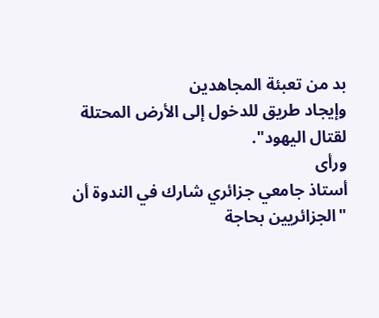بد من تعبئة المجاهدين
وإيجاد طريق للدخول إلى الأرض المحتلة
لقتال اليهود".
ورأى
أستاذ جامعي جزائري شارك في الندوة أن
"الجزائريين بحاجة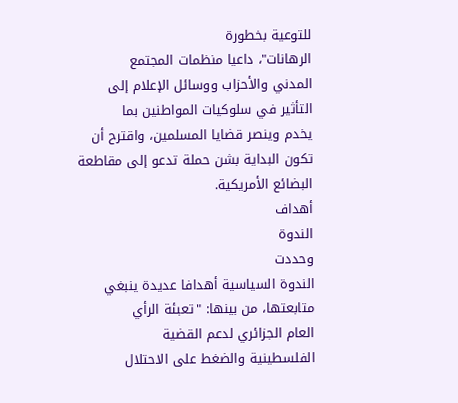للتوعية بخطورة
الرهانات"، داعيا منظمات المجتمع
المدني والأحزاب ووسائل الإعلام إلى
التأثير في سلوكيات المواطنين بما
يخدم وينصر قضايا المسلمين، واقترح أن
تكون البداية بشن حملة تدعو إلى مقاطعة
البضائع الأمريكية.
أهداف
الندوة
وحددت
الندوة السياسية أهدافا عديدة ينبغي
متابعتها، من بينها: "تعبئة الرأي
العام الجزائري لدعم القضية
الفلسطينية والضغط على الاحتلال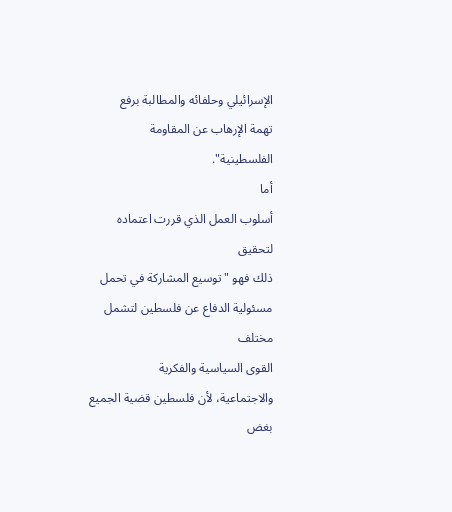الإسرائيلي وحلفائه والمطالبة برفع
تهمة الإرهاب عن المقاومة الفلسطينية".
أما
أسلوب العمل الذي قررت اعتماده لتحقيق
ذلك فهو "توسيع المشاركة في تحمل
مسئولية الدفاع عن فلسطين لتشمل مختلف
القوى السياسية والفكرية
والاجتماعية، لأن فلسطين قضية الجميع
بغض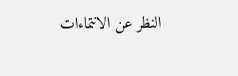النظر عن الانتماءات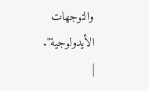والتوجهات
الأيدولوجية".
|